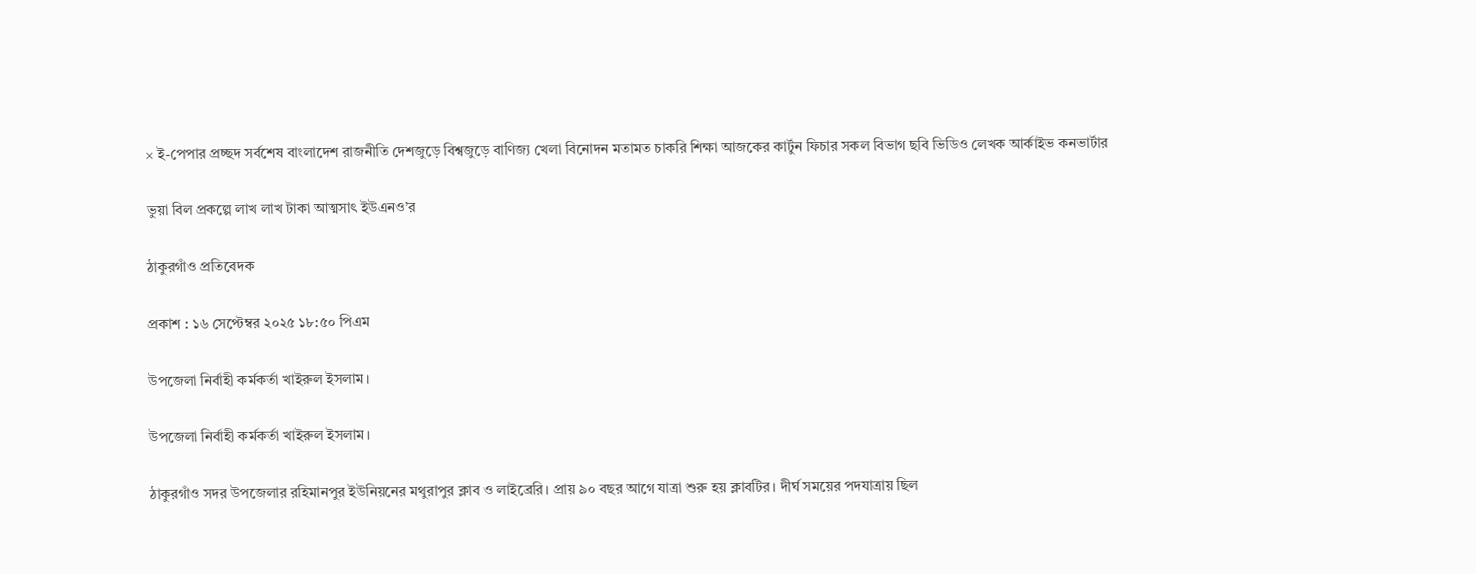× ই-পেপার প্রচ্ছদ সর্বশেষ বাংলাদেশ রাজনীতি দেশজুড়ে বিশ্বজুড়ে বাণিজ্য খেলা বিনোদন মতামত চাকরি শিক্ষা আজকের কার্টুন ফিচার সকল বিভাগ ছবি ভিডিও লেখক আর্কাইভ কনভার্টার

ভুয়া বিল প্রকল্পে লাখ লাখ টাকা আত্মসাৎ ইউএনও’র

ঠাকুরগাঁও প্রতিবেদক

প্রকাশ : ১৬ সেপ্টেম্বর ২০২৫ ১৮:৫০ পিএম

উপজেলা নির্বাহী কর্মকর্তা খাইরুল ইসলাম।

উপজেলা নির্বাহী কর্মকর্তা খাইরুল ইসলাম।

ঠাকুরগাঁও সদর উপজেলার রহিমানপুর ইউনিয়নের মথুরাপুর ক্লাব ও লাইব্রেরি। প্রায় ৯০ বছর আগে যাত্রা শুরু হয় ক্লাবটির। দীর্ঘ সময়ের পদযাত্রায় ছিল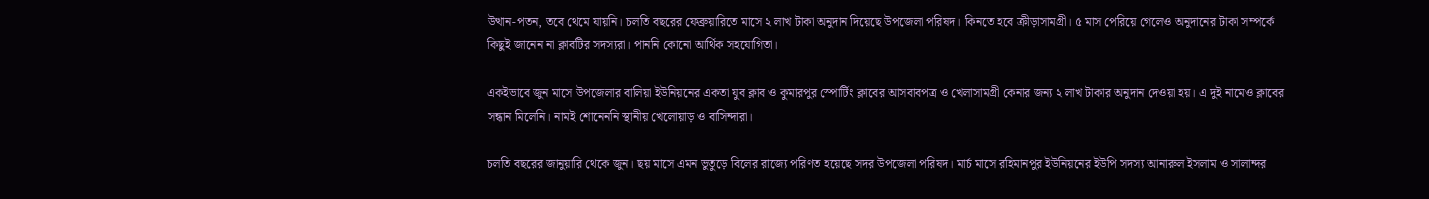উত্থান-পতন, তবে থেমে যায়নি। চলতি বছরের ফেব্রুয়ারিতে মাসে ২ লাখ টাকা অনুদান দিয়েছে উপজেলা পরিষদ। কিনতে হবে ক্রীড়াসামগ্রী। ৫ মাস পেরিয়ে গেলেও অনুদানের টাকা সম্পর্কে কিছুই জানেন না ক্লাবটির সদস্যরা। পাননি কোনো আর্থিক সহযোগিতা।

একইভাবে জুন মাসে উপজেলার বালিয়া ইউনিয়নের একতা যুব ক্লাব ও কুমারপুর স্পোর্টিং ক্লাবের আসবাবপত্র ও খেলাসামগ্রী কেনার জন্য ২ লাখ টাকার অনুদান দেওয়া হয়। এ দুই নামেও ক্লাবের সন্ধান মিলেনি। নামই শোনেননি স্থানীয় খেলোয়াড় ও বাসিন্দারা।

চলতি বছরের জানুয়ারি থেকে জুন। ছয় মাসে এমন ভুতুড়ে বিলের রাজ্যে পরিণত হয়েছে সদর উপজেলা পরিষদ। মার্চ মাসে রহিমানপুর ইউনিয়নের ইউপি সদস্য আনারুল ইসলাম ও সালান্দর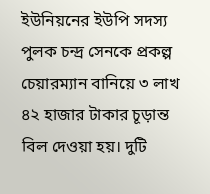ইউনিয়নের ইউপি সদস্য পুলক চন্দ্র সেনকে প্রকল্প চেয়ারম্যান বানিয়ে ৩ লাখ ৪২ হাজার টাকার চূড়ান্ত বিল দেওয়া হয়। দুটি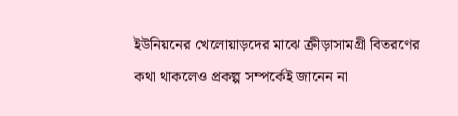ইউনিয়নের খেলোয়াড়দের মাঝে ক্রীড়াসামগ্রী বিতরণের কথা থাকলেও প্রকল্প সম্পর্কেই জানেন না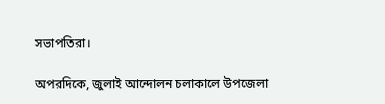সভাপতিরা।

অপরদিকে, জুলাই আন্দোলন চলাকালে উপজেলা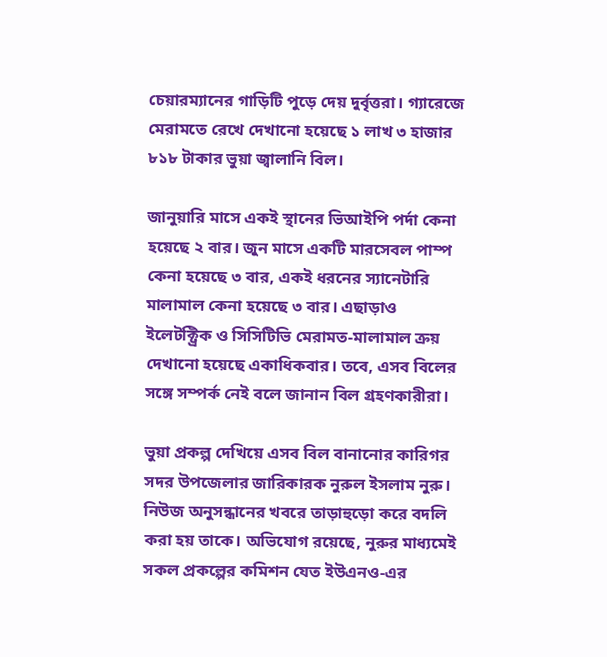চেয়ারম্যানের গাড়িটি পুড়ে দেয় দুর্বৃত্তরা। গ্যারেজে মেরামতে রেখে দেখানো হয়েছে ১ লাখ ৩ হাজার ৮১৮ টাকার ভুয়া জ্বালানি বিল।

জানুয়ারি মাসে একই স্থানের ভিআইপি পর্দা কেনা হয়েছে ২ বার। জুন মাসে একটি মারসেবল পাম্প কেনা হয়েছে ৩ বার, একই ধরনের স্যানেটারি মালামাল কেনা হয়েছে ৩ বার। এছাড়াও ইলেটক্ট্রিক ও সিসিটিভি মেরামত-মালামাল ক্রয় দেখানো হয়েছে একাধিকবার। তবে, এসব বিলের সঙ্গে সম্পর্ক নেই বলে জানান বিল গ্রহণকারীরা।

ভুয়া প্রকল্প দেখিয়ে এসব বিল বানানোর কারিগর সদর উপজেলার জারিকারক নুরুল ইসলাম নুরু। নিউজ অনুসন্ধানের খবরে তাড়াহুড়ো করে বদলি করা হয় তাকে। অভিযোগ রয়েছে, নুরুর মাধ্যমেই সকল প্রকল্পের কমিশন যেত ইউএনও-এর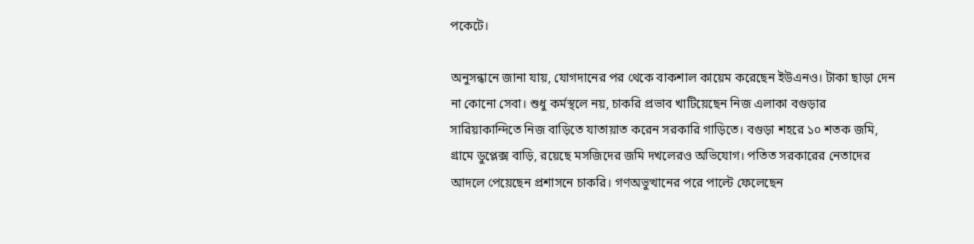পকেটে।

অনুসন্ধানে জানা যায়, যোগদানের পর থেকে বাকশাল কায়েম করেছেন ইউএনও। টাকা ছাড়া দেন না কোনো সেবা। শুধু কর্মস্থলে নয়, চাকরি প্রভাব খাটিয়েছেন নিজ এলাকা বগুড়ার সারিয়াকান্দিতে নিজ বাড়িতে যাতায়াত করেন সরকারি গাড়িতে। বগুড়া শহরে ১০ শতক জমি, গ্রামে ডুপ্লেক্স বাড়ি, রয়েছে মসজিদের জমি দখলেরও অভিযোগ। পতিত সরকারের নেতাদের আদলে পেয়েছেন প্রশাসনে চাকরি। গণঅভুত্থানের পরে পাল্টে ফেলেছেন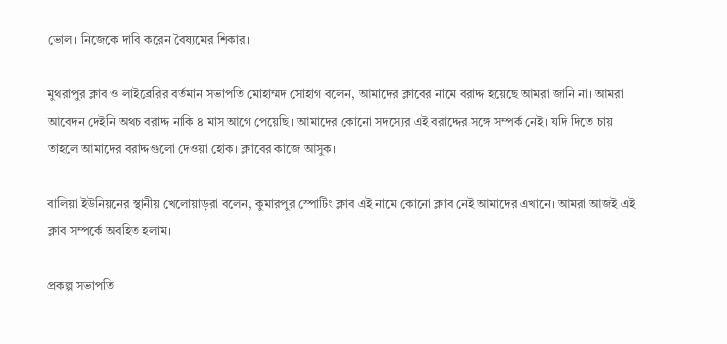ভোল। নিজেকে দাবি করেন বৈষ্যমের শিকার।

মুথরাপুর ক্লাব ও লাইব্রেরির বর্তমান সভাপতি মোহাম্মদ সোহাগ বলেন, আমাদের ক্লাবের নামে বরাদ্দ হয়েছে আমরা জানি না। আমরা আবেদন দেইনি অথচ বরাদ্দ নাকি ৪ মাস আগে পেয়েছি। আমাদের কোনো সদস্যের এই বরাদ্দের সঙ্গে সম্পর্ক নেই। যদি দিতে চায় তাহলে আমাদের বরাদ্দগুলো দেওয়া হোক। ক্লাবের কাজে আসুক।

বালিয়া ইউনিয়নের স্থানীয় খেলোয়াড়রা বলেন, কুমারপুর স্পোটিং ক্লাব এই নামে কোনো ক্লাব নেই আমাদের এখানে। আমরা আজই এই ক্লাব সম্পর্কে অবহিত হলাম।

প্রকল্প সভাপতি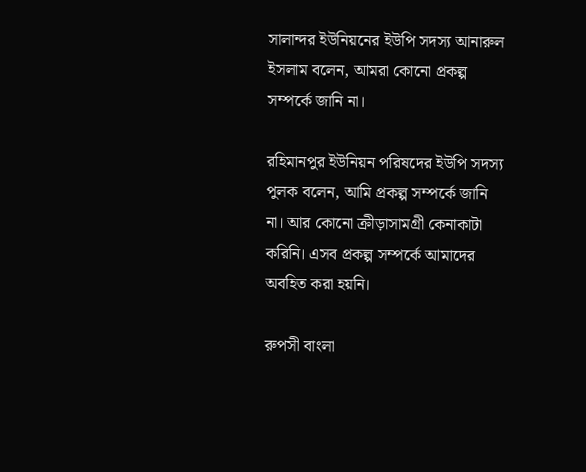সালান্দর ইউনিয়নের ইউপি সদস্য আনারুল ইসলাম বলেন, আমরা কোনো প্রকল্প সম্পর্কে জানি না।

রহিমানপুর ইউনিয়ন পরিষদের ইউপি সদস্য পুলক বলেন, আমি প্রকল্প সম্পর্কে জানি না। আর কোনো ক্রীড়াসামগ্রী কেনাকাটা করিনি। এসব প্রকল্প সম্পর্কে আমাদের অবহিত করা হয়নি।

রুপসী বাংলা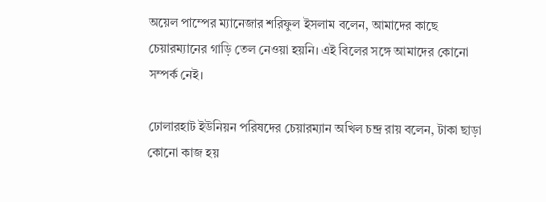অয়েল পাম্পের ম্যানেজার শরিফুল ইসলাম বলেন, আমাদের কাছে চেয়ারম্যানের গাড়ি তেল নেওয়া হয়নি। এই বিলের সঙ্গে আমাদের কোনো সম্পর্ক নেই।

ঢোলারহাট ইউনিয়ন পরিষদের চেয়ারম্যান অখিল চন্দ্র রায় বলেন, টাকা ছাড়া কোনো কাজ হয়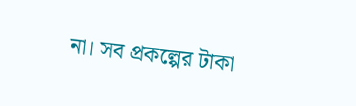না। সব প্রকল্পের টাকা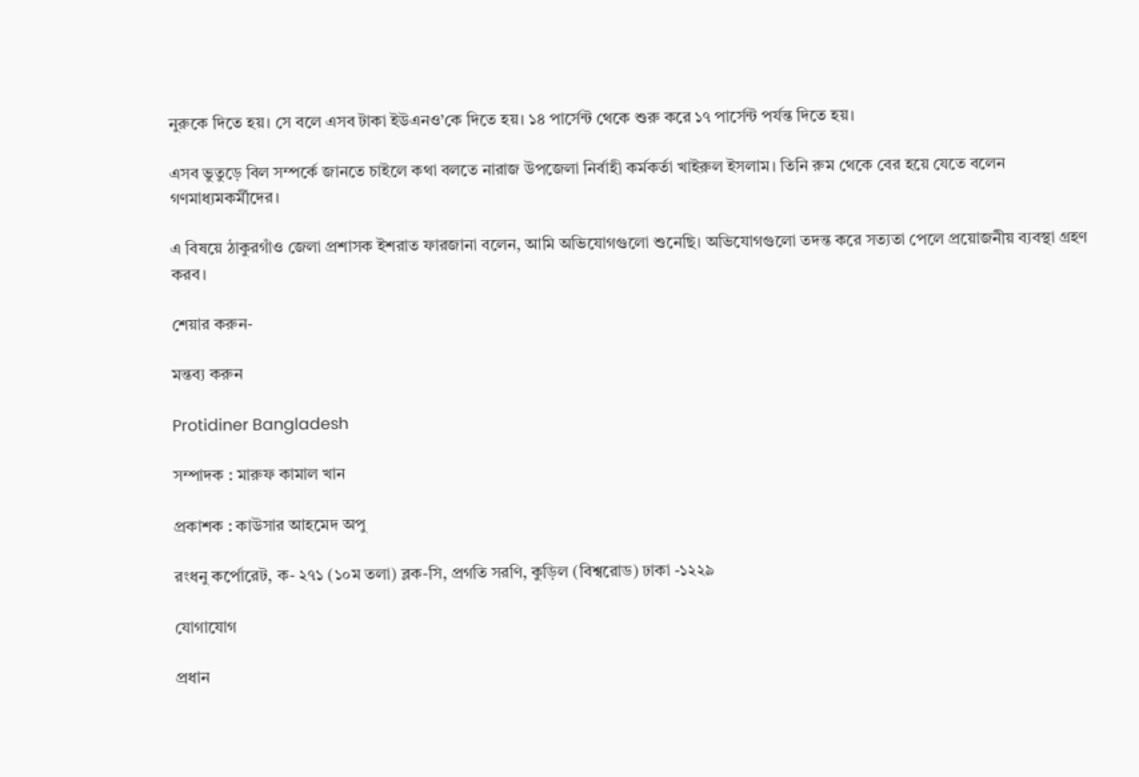নুরুকে দিতে হয়। সে বলে এসব টাকা ইউএনও’কে দিতে হয়। ১৪ পার্সেন্ট থেকে শুরু করে ১৭ পার্সেন্ট পর্যন্ত দিতে হয়।

এসব ভুতুড়ে বিল সম্পর্কে জানতে চাইলে কথা বলতে নারাজ উপজেলা নির্বাহী কর্মকর্তা খাইরুল ইসলাম। তিনি রুম থেকে বের হয়ে যেতে বলেন গণমাধ্যমকর্মীদের।

এ বিষয়ে ঠাকুরগাঁও জেলা প্রশাসক ইশরাত ফারজানা বলেন, আমি অভিযোগগুলো শুনেছি। অভিযোগগুলো তদন্ত করে সত্যতা পেলে প্রয়োজনীয় ব্যবস্থা গ্রহণ করব।

শেয়ার করুন-

মন্তব্য করুন

Protidiner Bangladesh

সম্পাদক : মারুফ কামাল খান

প্রকাশক : কাউসার আহমেদ অপু

রংধনু কর্পোরেট, ক- ২৭১ (১০ম তলা) ব্লক-সি, প্রগতি সরণি, কুড়িল (বিশ্বরোড) ঢাকা -১২২৯

যোগাযোগ

প্রধান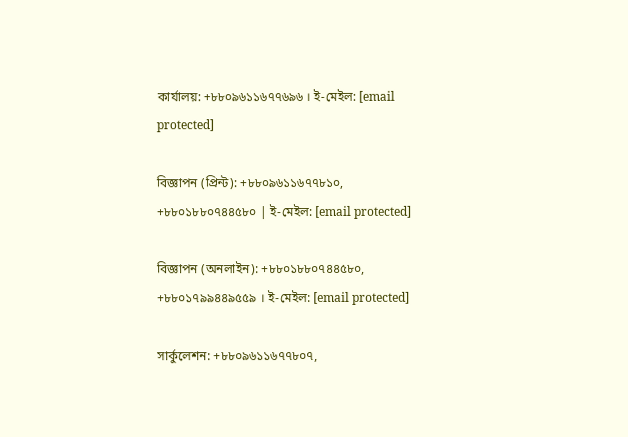কার্যালয়: +৮৮০৯৬১১৬৭৭৬৯৬ । ই-মেইল: [email protected]

বিজ্ঞাপন (প্রিন্ট): +৮৮০৯৬১১৬৭৭৮১০, +৮৮০১৮৮০৭৪৪৫৮০ | ই-মেইল: [email protected]

বিজ্ঞাপন (অনলাইন): +৮৮০১৮৮০৭৪৪৫৮০, +৮৮০১৭৯৯৪৪৯৫৫৯ । ই-মেইল: [email protected]

সার্কুলেশন: +৮৮০৯৬১১৬৭৭৮০৭,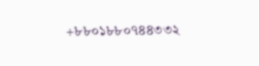+৮৮০১৮৮০৭৪৪৩৩২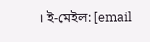। ই-মেইল: [email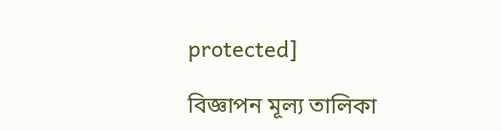protected]

বিজ্ঞাপন মূল্য তালিকা